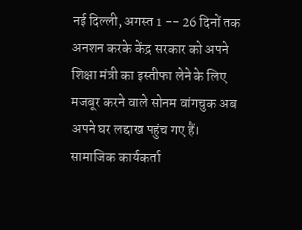नई दिल्ली, अगस्त 1 -- 26 दिनों तक अनशन करके केंद्र सरकार को अपने शिक्षा मंत्री का इस्तीफा लेने के लिए मजबूर करने वाले सोनम वांगचुक अब अपने घर लद्दाख पहुंच गए हैं। सामाजिक कार्यकर्ता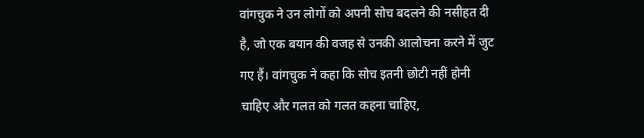वांगचुक ने उन लोगों को अपनी सोच बदलने की नसीहत दी है, जो एक बयान की वजह से उनकी आलोचना करने में जुट गए हैं। वांगचुक ने कहा कि सोच इतनी छोटी नहीं होनी चाहिए और गलत को गलत कहना चाहिए,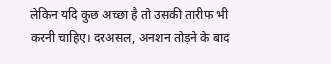लेकिन यदि कुछ अच्छा है तो उसकी तारीफ भी करनी चाहिए। दरअसल, अनशन तोड़ने के बाद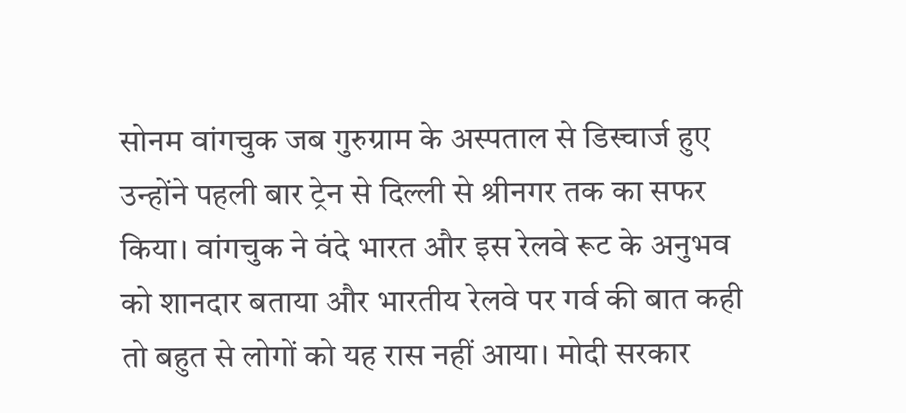सोनम वांगचुक जब गुरुग्राम के अस्पताल से डिस्चार्ज हुए उन्होंने पहली बार ट्रेन से दिल्ली से श्रीनगर तक का सफर किया। वांगचुक ने वंदे भारत और इस रेलवे रूट के अनुभव को शानदार बताया और भारतीय रेलवे पर गर्व की बात कही तो बहुत से लोगों को यह रास नहीं आया। मोदी सरकार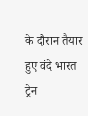के दौरान तैयार हुए वंदे भारत ट्रेन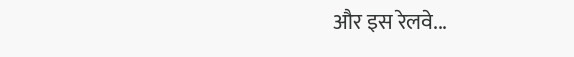और इस रेलवे...